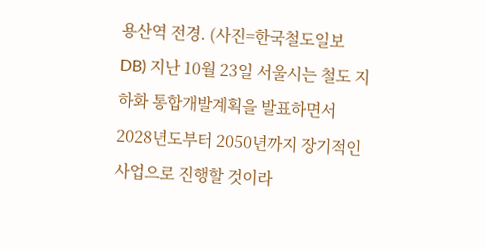용산역 전경. (사진=한국철도일보 DB) 지난 10월 23일 서울시는 철도 지하화 통합개발계획을 발표하면서 2028년도부터 2050년까지 장기적인 사업으로 진행할 것이라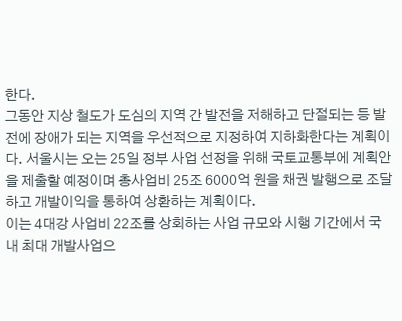한다.
그동안 지상 철도가 도심의 지역 간 발전을 저해하고 단절되는 등 발전에 장애가 되는 지역을 우선적으로 지정하여 지하화한다는 계획이다. 서울시는 오는 25일 정부 사업 선정을 위해 국토교통부에 계획안을 제출할 예정이며 총사업비 25조 6000억 원을 채권 발행으로 조달하고 개발이익을 통하여 상환하는 계획이다.
이는 4대강 사업비 22조를 상회하는 사업 규모와 시행 기간에서 국내 최대 개발사업으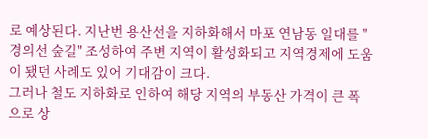로 예상된다. 지난번 용산선을 지하화해서 마포 연남동 일대를 "경의선 숲길" 조성하여 주변 지역이 활성화되고 지역경제에 도움이 됐던 사례도 있어 기대감이 크다.
그러나 철도 지하화로 인하여 해당 지역의 부동산 가격이 큰 폭으로 상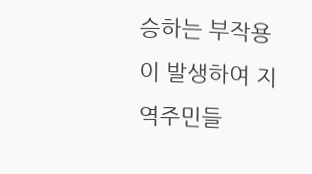승하는 부작용이 발생하여 지역주민들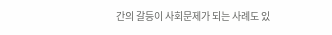간의 갈등이 사회문제가 되는 사례도 있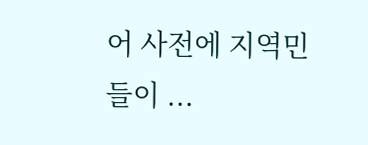어 사전에 지역민들이 ...